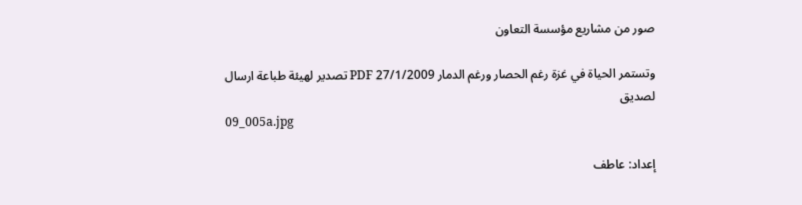صور من مشاريع مؤسسة التعاون

وتستمر الحياة في غزة رغم الحصار ورغم الدمار 27/1/2009 PDF تصدير لهيئة طباعة ارسال لصديق
09_005a.jpg

إعداد: عاطف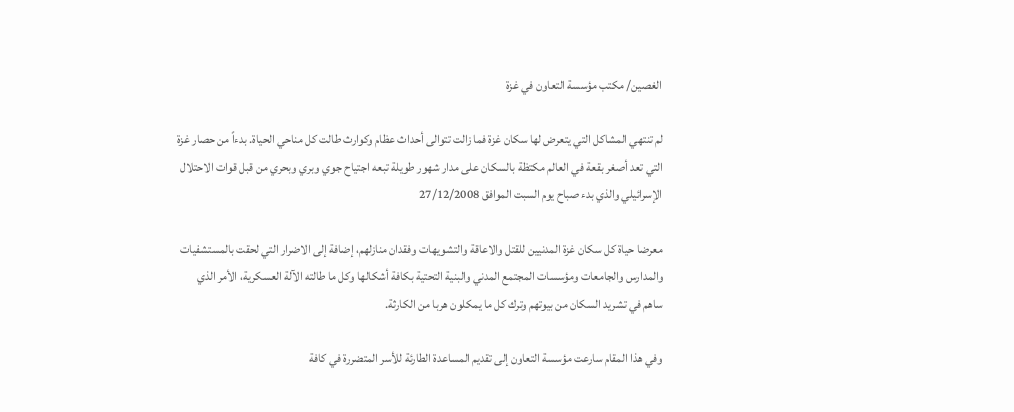الغصين/ مكتب مؤسسة التعاون في غزة

لم تنتهي المشاكل التي يتعرض لها سكان غزة فما زالت تتوالى أحداث عظام وكوارث طالت كل مناحي الحياة. بدءاً من حصار غزة التي تعد أصغر بقعة في العالم مكتظة بالسكان على مدار شهور طويلة تبعه اجتياح جوي وبري وبحري من قبل قوات الاحتلال الإسرائيلي والذي بدء صباح يوم السبت الموافق 27/12/2008

معرضا حياة كل سكان غزة المدنيين للقتل والاعاقة والتشويهات وفقدان منازلهم، إضافة إلى الاضرار التي لحقت بالمستشفيات والمدارس والجامعات ومؤسسات المجتمع المدني والبنية التحتية بكافة أشكالها وكل ما طالته الآلة العسكرية، الأمر الذي ساهم في تشريد السكان من بيوتهم وترك كل ما يمكلون هربا من الكارثة.

وفي هذا المقام سارعت مؤسسة التعاون إلى تقديم المساعدة الطارئة للأسر المتضررة في كافة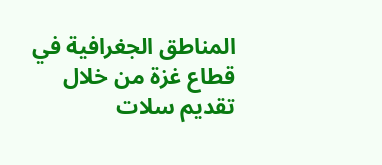المناطق الجغرافية في قطاع غزة من خلال تقديم سلات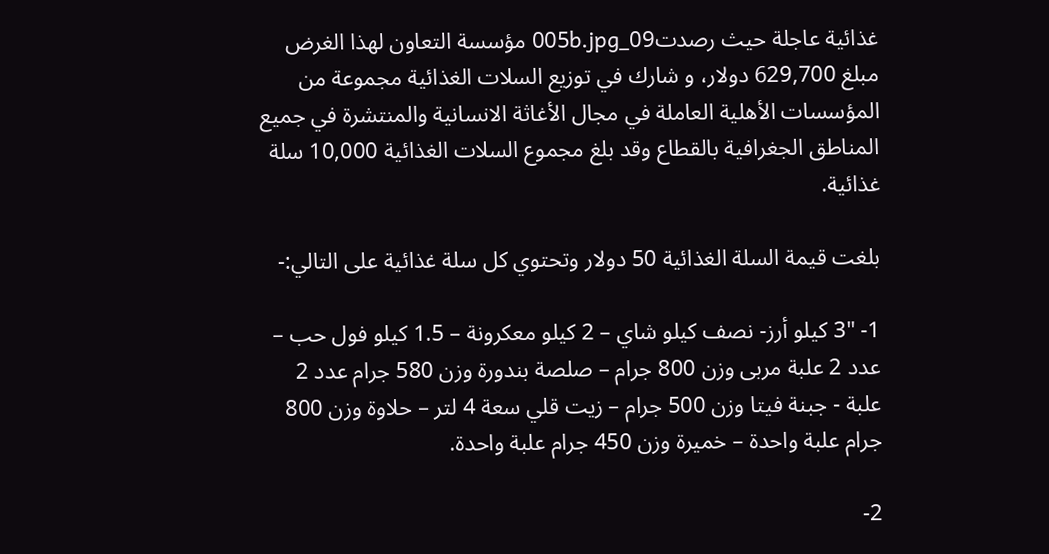غذائية عاجلة حيث رصدت09_005b.jpg مؤسسة التعاون لهذا الغرض مبلغ 629,700 دولار، و شارك في توزيع السلات الغذائية مجموعة من المؤسسات الأهلية العاملة في مجال الأغاثة الانسانية والمنتشرة في جميع المناطق الجغرافية بالقطاع وقد بلغ مجموع السلات الغذائية 10,000 سلة غذائية.

بلغت قيمة السلة الغذائية 50 دولار وتحتوي كل سلة غذائية على التالي:-

1- "3 كيلو أرز- نصف كيلو شاي – 2 كيلو معكرونة – 1.5 كيلو فول حب – عدد 2 علبة مربى وزن 800 جرام – صلصة بندورة وزن 580 جرام عدد 2 علبة - جبنة فيتا وزن 500 جرام – زيت قلي سعة 4 لتر – حلاوة وزن 800 جرام علبة واحدة – خميرة وزن 450 جرام علبة واحدة.

2-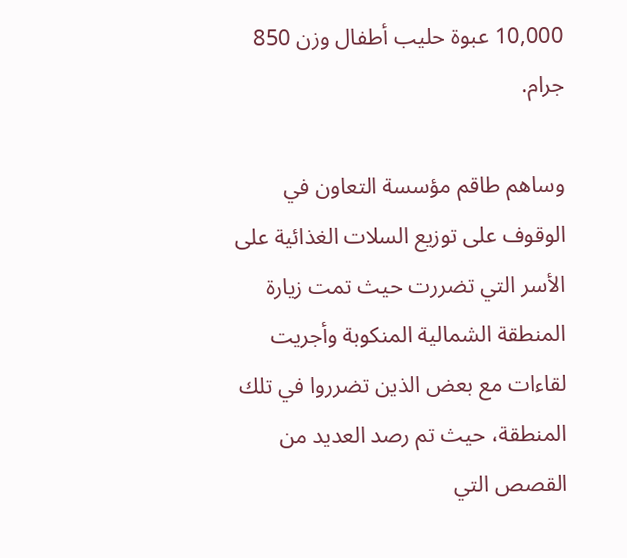10,000 عبوة حليب أطفال وزن 850 جرام.

وساهم طاقم مؤسسة التعاون في الوقوف على توزيع السلات الغذائية على الأسر التي تضررت حيث تمت زيارة المنطقة الشمالية المنكوبة وأجريت لقاءات مع بعض الذين تضرروا في تلك المنطقة، حيث تم رصد العديد من القصص التي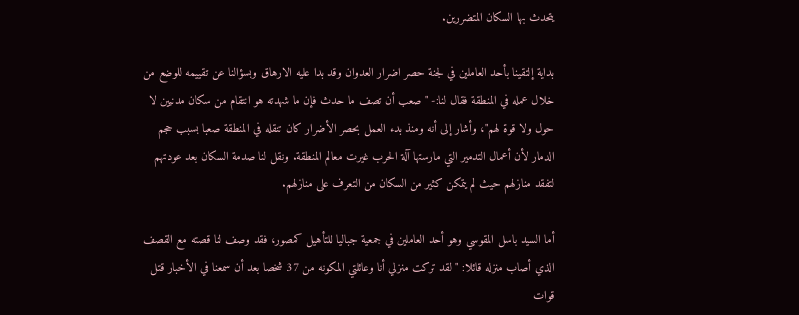يتحدث بها السكان المتضررين.

بداية إلتقينا بأحد العاملين في لجنة حصر اضرار العدوان وقد بدا عليه الارهاق وبسؤالنا عن تقييمه للوضع من خلال عمله في المنطقة فقال لنا:- "صعب أن تصف ما حدث فإن ما شهدته هو انتقام من سكان مدنيين لا حول ولا قوة لهم"، وأشار إلى أنه ومنذ بدء العمل بحصر الأضرار كان تنقله في المنطقة صعبا بسبب حجم الدمار لأن أعمال التدمير التي مارستها آلة الحرب غيرت معالم المنطقة. ونقل لنا صدمة السكان بعد عودتهم لتفقد منازلهم حيث لم يتمكن كثير من السكان من التعرف على منازلهم.

أما السيد باسل المقوسي وهو أحد العاملين في جمعية جباليا للتأهيل كمصور، فقد وصف لنا قصته مع القصف الذي أصاب منزله قائلا: " لقد تركت منزلي أنا وعائلتي المكونه من 37 شخصا بعد أن سمعنا في الأخبار قتل قوات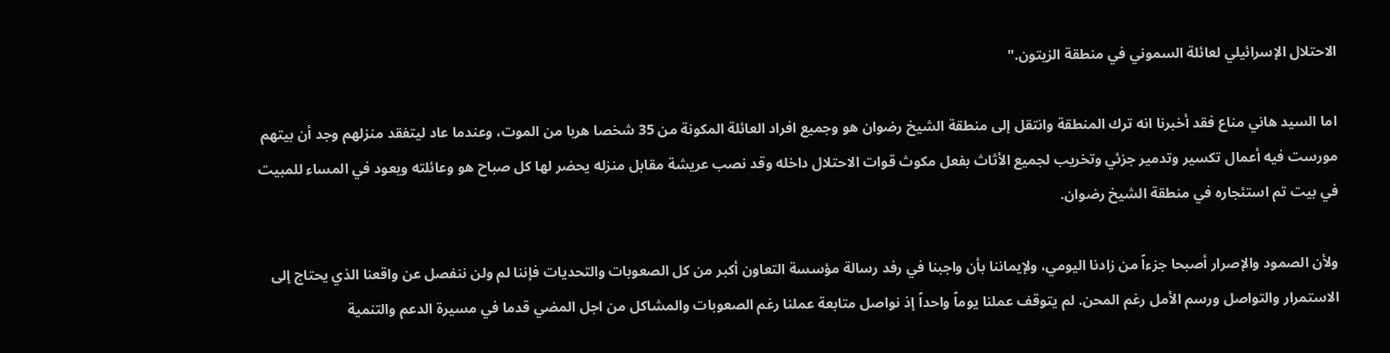الاحتلال الإسرائيلي لعائلة السموني في منطقة الزيتون."

اما السيد هاني مناع فقد أخبرنا انه ترك المنطقة وانتقل إلى منطقة الشيخ رضوان هو وجميع افراد العائلة المكونة من 35 شخصا هربا من الموت، وعندما عاد ليتفقد منزلهم وجد أن بيتهم مورست فيه أعمال تكسير وتدمير جزئي وتخريب لجميع الأثاث بفعل مكوث قوات الاحتلال داخله وقد نصب عريشة مقابل منزله يحضر لها كل صباح هو وعائلته ويعود في المساء للمبيت في بيت تم استئجاره في منطقة الشيخ رضوان.

ولأن الصمود والإصرار أصبحا جزءاً من زادنا اليومي، ولإيماننا بأن واجبنا في رفد رسالة مؤسسة التعاون أكبر من كل الصعوبات والتحديات فإننا لم ولن ننفصل عن واقعنا الذي يحتاج إلى الاستمرار والتواصل ورسم الأمل رغم المحن. لم يتوقف عملنا يوماً واحداً إذ نواصل متابعة عملنا رغم الصعوبات والمشاكل من اجل المضي قدما في مسيرة الدعم والتنمية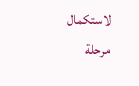لاستكمال مرحلة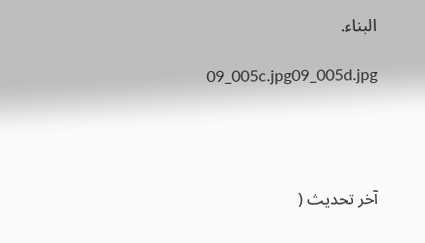البناء.

09_005c.jpg09_005d.jpg




آخر تحديث (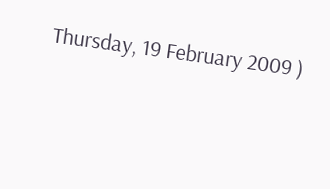Thursday, 19 February 2009 )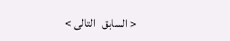< السابق   التالى >